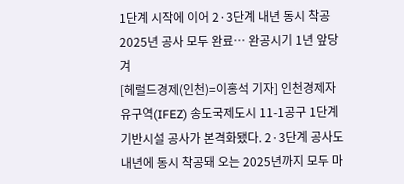1단계 시작에 이어 2·3단계 내년 동시 착공
2025년 공사 모두 완료… 완공시기 1년 앞당겨
[헤럴드경제(인천)=이홍석 기자] 인천경제자유구역(IFEZ) 송도국제도시 11-1공구 1단계 기반시설 공사가 본격화됐다. 2·3단계 공사도 내년에 동시 착공돼 오는 2025년까지 모두 마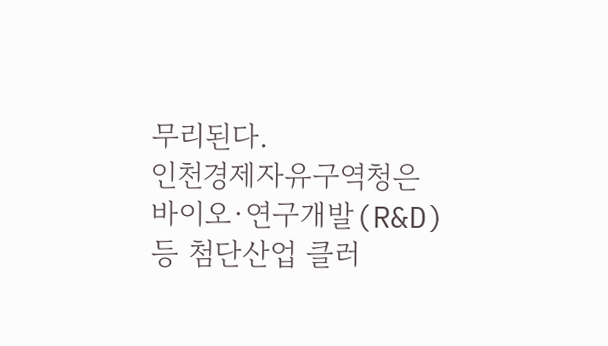무리된다.
인천경제자유구역청은 바이오·연구개발(R&D) 등 첨단산업 클러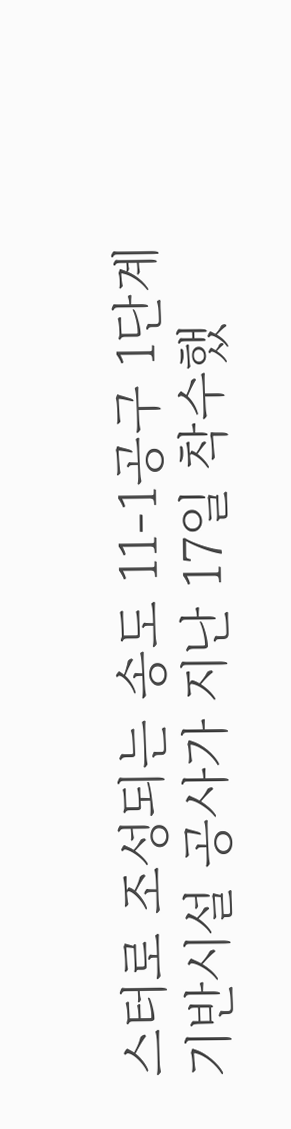스터로 조성되는 송도 11-1공구 1단계 기반시설 공사가 지난 17일 착수했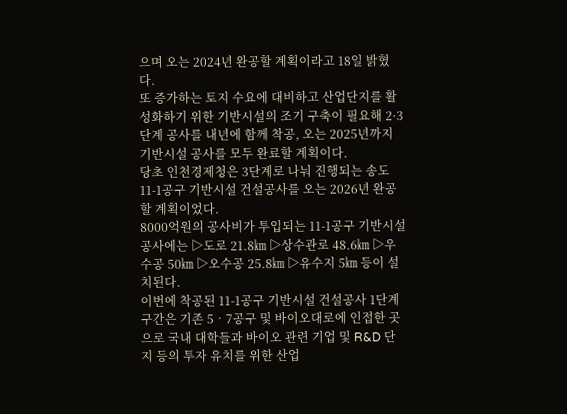으며 오는 2024년 완공할 계획이라고 18일 밝혔다.
또 증가하는 토지 수요에 대비하고 산업단지를 활성화하기 위한 기반시설의 조기 구축이 필요해 2·3단계 공사를 내년에 함께 착공, 오는 2025년까지 기반시설 공사를 모두 완료할 계획이다.
당초 인천경제청은 3단계로 나눠 진행되는 송도 11-1공구 기반시설 건설공사를 오는 2026년 완공할 계획이었다.
8000억원의 공사비가 투입되는 11-1공구 기반시설 공사에는 ▷도로 21.8㎞ ▷상수관로 48.6㎞ ▷우수공 50㎞ ▷오수공 25.8㎞ ▷유수지 5㎞ 등이 설치된다.
이번에 착공된 11-1공구 기반시설 건설공사 1단계 구간은 기존 5‧7공구 및 바이오대로에 인접한 곳으로 국내 대학들과 바이오 관련 기업 및 R&D 단지 등의 투자 유치를 위한 산업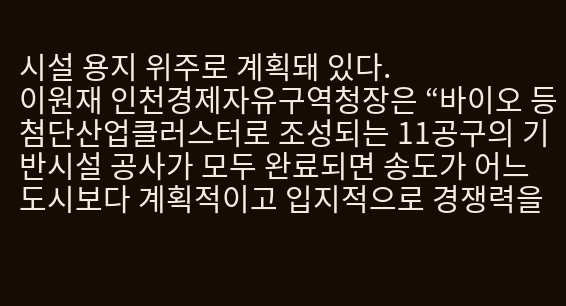시설 용지 위주로 계획돼 있다.
이원재 인천경제자유구역청장은 “바이오 등 첨단산업클러스터로 조성되는 11공구의 기반시설 공사가 모두 완료되면 송도가 어느 도시보다 계획적이고 입지적으로 경쟁력을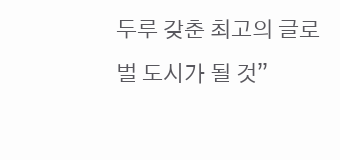두루 갖춘 최고의 글로벌 도시가 될 것”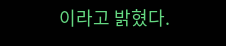이라고 밝혔다.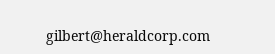gilbert@heraldcorp.com